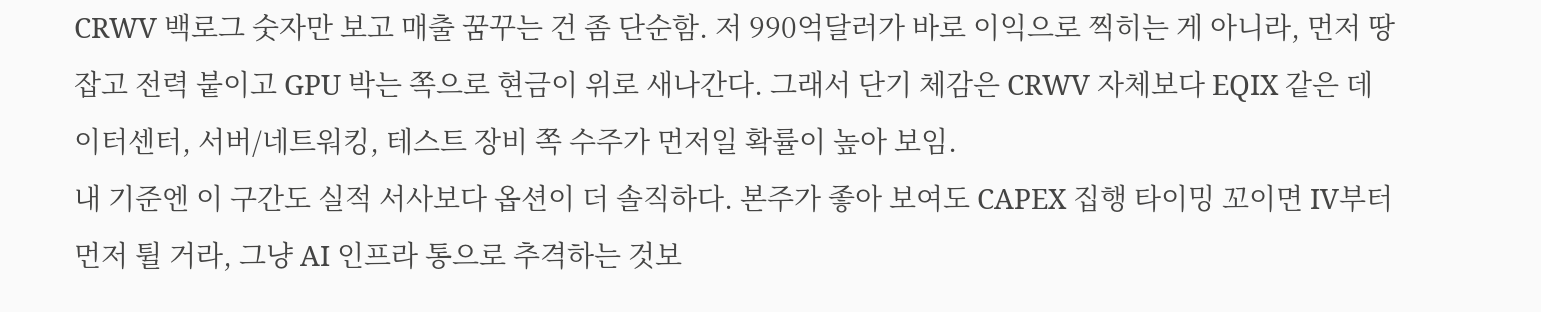CRWV 백로그 숫자만 보고 매출 꿈꾸는 건 좀 단순함. 저 990억달러가 바로 이익으로 찍히는 게 아니라, 먼저 땅 잡고 전력 붙이고 GPU 박는 쪽으로 현금이 위로 새나간다. 그래서 단기 체감은 CRWV 자체보다 EQIX 같은 데이터센터, 서버/네트워킹, 테스트 장비 쪽 수주가 먼저일 확률이 높아 보임.
내 기준엔 이 구간도 실적 서사보다 옵션이 더 솔직하다. 본주가 좋아 보여도 CAPEX 집행 타이밍 꼬이면 IV부터 먼저 튈 거라, 그냥 AI 인프라 통으로 추격하는 것보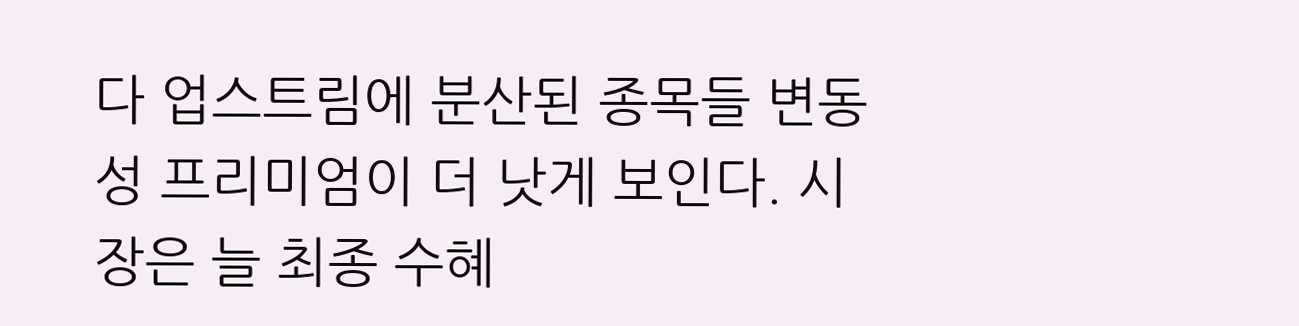다 업스트림에 분산된 종목들 변동성 프리미엄이 더 낫게 보인다. 시장은 늘 최종 수혜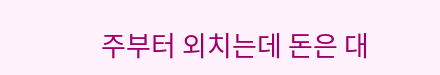주부터 외치는데 돈은 대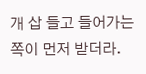개 삽 들고 들어가는 쪽이 먼저 받더라.